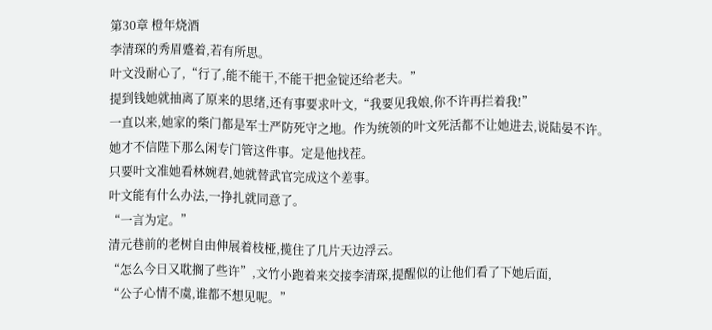第30章 橙年烧酒
李清琛的秀眉蹙着,若有所思。
叶文没耐心了,“行了,能不能干,不能干把金锭还给老夫。”
提到钱她就抽离了原来的思绪,还有事要求叶文,“我要见我娘,你不许再拦着我!”
一直以来,她家的柴门都是军士严防死守之地。作为统领的叶文死活都不让她进去,说陆晏不许。
她才不信陛下那么闲专门管这件事。定是他找茬。
只要叶文准她看林婉君,她就替武官完成这个差事。
叶文能有什么办法,一挣扎就同意了。
“一言为定。”
清元巷前的老树自由伸展着枝桠,揽住了几片天边浮云。
“怎么今日又耽搁了些许”,文竹小跑着来交接李清琛,提醒似的让他们看了下她后面,
“公子心情不虞,谁都不想见呢。”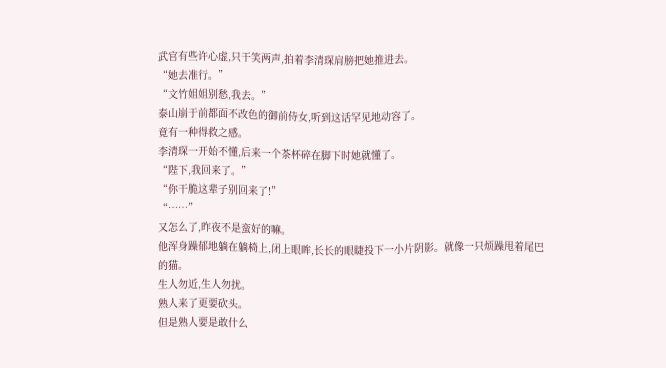武官有些许心虚,只干笑两声,拍着李清琛肩膀把她推进去。
“她去准行。”
“文竹姐姐别愁,我去。”
泰山崩于前都面不改色的御前侍女,听到这话罕见地动容了。
竟有一种得救之感。
李清琛一开始不懂,后来一个茶杯碎在脚下时她就懂了。
“陛下,我回来了。”
“你干脆这辈子别回来了!”
“……”
又怎么了,昨夜不是蛮好的嘛。
他浑身躁郁地躺在躺椅上,闭上眼眸,长长的眼睫投下一小片阴影。就像一只烦躁甩着尾巴的猫。
生人勿近,生人勿扰。
熟人来了更要砍头。
但是熟人要是敢什么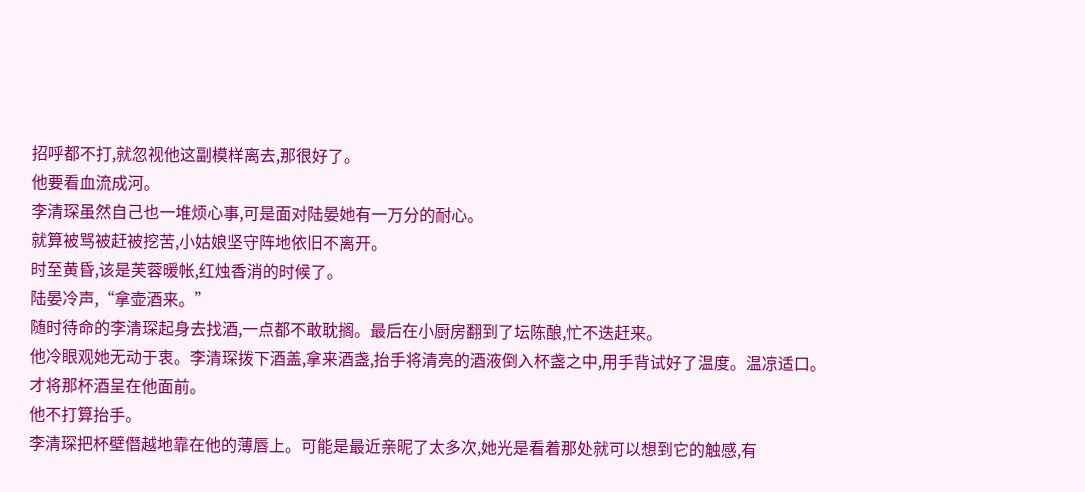招呼都不打,就忽视他这副模样离去,那很好了。
他要看血流成河。
李清琛虽然自己也一堆烦心事,可是面对陆晏她有一万分的耐心。
就算被骂被赶被挖苦,小姑娘坚守阵地依旧不离开。
时至黄昏,该是芙蓉暖帐,红烛香消的时候了。
陆晏冷声,“拿壶酒来。”
随时待命的李清琛起身去找酒,一点都不敢耽搁。最后在小厨房翻到了坛陈酿,忙不迭赶来。
他冷眼观她无动于衷。李清琛拨下酒盖,拿来酒盏,抬手将清亮的酒液倒入杯盏之中,用手背试好了温度。温凉适口。
才将那杯酒呈在他面前。
他不打算抬手。
李清琛把杯壁僭越地靠在他的薄唇上。可能是最近亲昵了太多次,她光是看着那处就可以想到它的触感,有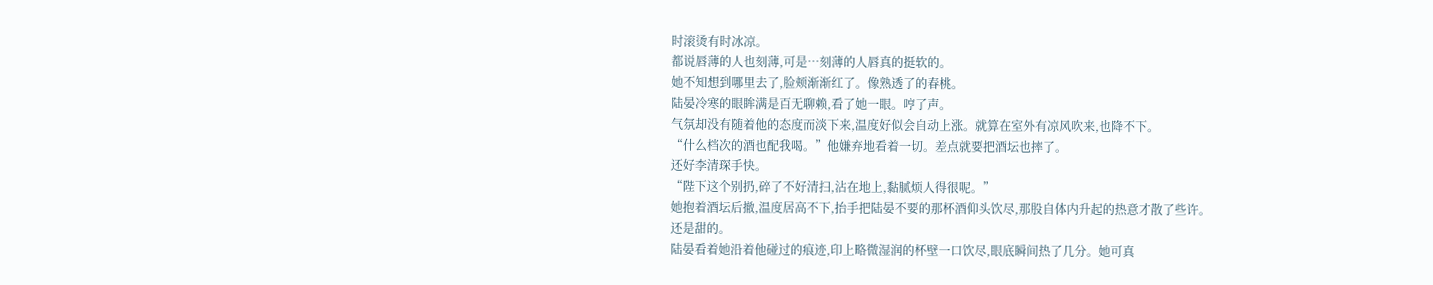时滚烫有时冰凉。
都说唇薄的人也刻薄,可是…刻薄的人唇真的挺软的。
她不知想到哪里去了,脸颊渐渐红了。像熟透了的春桃。
陆晏冷寒的眼眸满是百无聊赖,看了她一眼。哼了声。
气氛却没有随着他的态度而淡下来,温度好似会自动上涨。就算在室外有凉风吹来,也降不下。
“什么档次的酒也配我喝。”他嫌弃地看着一切。差点就要把酒坛也摔了。
还好李清琛手快。
“陛下这个别扔,碎了不好清扫,沾在地上,黏腻烦人得很呢。”
她抱着酒坛后撤,温度居高不下,抬手把陆晏不要的那杯酒仰头饮尽,那股自体内升起的热意才散了些许。
还是甜的。
陆晏看着她沿着他碰过的痕迹,印上略微湿润的杯壁一口饮尽,眼底瞬间热了几分。她可真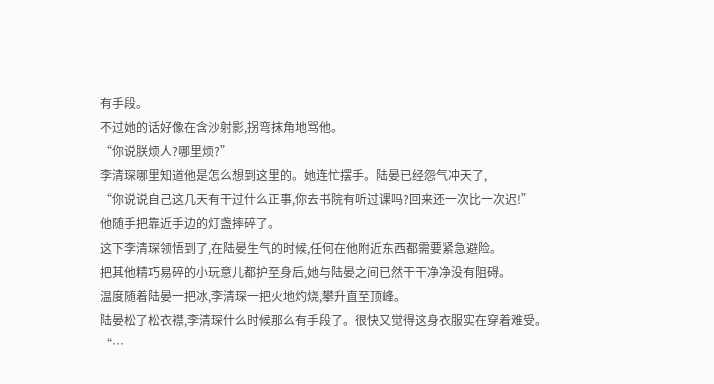有手段。
不过她的话好像在含沙射影,拐弯抹角地骂他。
“你说朕烦人?哪里烦?”
李清琛哪里知道他是怎么想到这里的。她连忙摆手。陆晏已经怨气冲天了,
“你说说自己这几天有干过什么正事,你去书院有听过课吗?回来还一次比一次迟!”
他随手把靠近手边的灯盏摔碎了。
这下李清琛领悟到了,在陆晏生气的时候,任何在他附近东西都需要紧急避险。
把其他精巧易碎的小玩意儿都护至身后,她与陆晏之间已然干干净净没有阻碍。
温度随着陆晏一把冰,李清琛一把火地灼烧,攀升直至顶峰。
陆晏松了松衣襟,李清琛什么时候那么有手段了。很快又觉得这身衣服实在穿着难受。
“…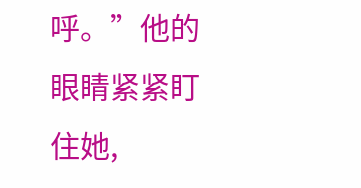呼。”他的眼睛紧紧盯住她,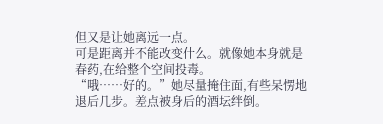但又是让她离远一点。
可是距离并不能改变什么。就像她本身就是春药,在给整个空间投毒。
“哦……好的。”她尽量掩住面,有些呆愣地退后几步。差点被身后的酒坛绊倒。